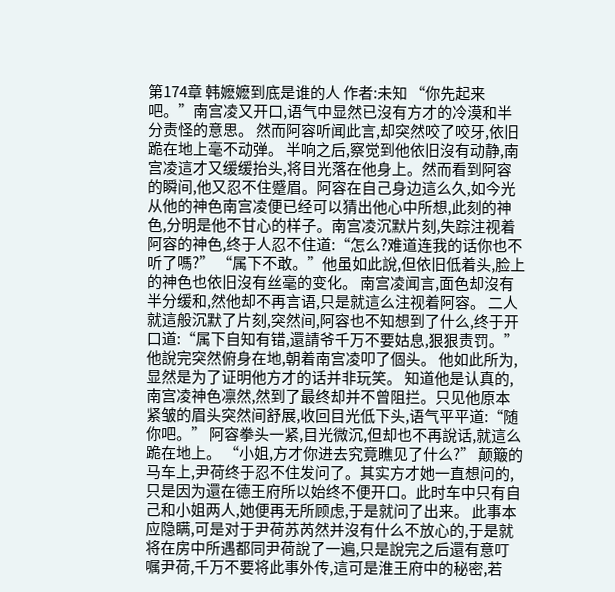第174章 韩嬷嬷到底是谁的人 作者:未知 “你先起来吧。”南宫凌又开口,语气中显然已沒有方才的冷漠和半分责怪的意思。 然而阿容听闻此言,却突然咬了咬牙,依旧跪在地上毫不动弹。 半响之后,察觉到他依旧沒有动静,南宫凌這才又缓缓抬头,将目光落在他身上。然而看到阿容的瞬间,他又忍不住蹙眉。阿容在自己身边這么久,如今光从他的神色南宫凌便已经可以猜出他心中所想,此刻的神色,分明是他不甘心的样子。南宫凌沉默片刻,失踪注视着阿容的神色,终于人忍不住道:“怎么?难道连我的话你也不听了嗎?” “属下不敢。”他虽如此說,但依旧低着头,脸上的神色也依旧沒有丝毫的变化。 南宫凌闻言,面色却沒有半分缓和,然他却不再言语,只是就這么注视着阿容。 二人就這般沉默了片刻,突然间,阿容也不知想到了什么,终于开口道:“属下自知有错,還請爷千万不要姑息,狠狠责罚。”他說完突然俯身在地,朝着南宫凌叩了個头。 他如此所为,显然是为了证明他方才的话并非玩笑。 知道他是认真的,南宫凌神色凛然,然到了最终却并不曾阻拦。只见他原本紧皱的眉头突然间舒展,收回目光低下头,语气平平道:“随你吧。” 阿容拳头一紧,目光微沉,但却也不再說话,就這么跪在地上。 “小姐,方才你进去究竟瞧见了什么?” 颠簸的马车上,尹荷终于忍不住发问了。其实方才她一直想问的,只是因为還在德王府所以始终不便开口。此时车中只有自己和小姐两人,她便再无所顾虑,于是就问了出来。 此事本应隐瞒,可是对于尹荷苏芮然并沒有什么不放心的,于是就将在房中所遇都同尹荷說了一遍,只是說完之后還有意叮嘱尹荷,千万不要将此事外传,這可是淮王府中的秘密,若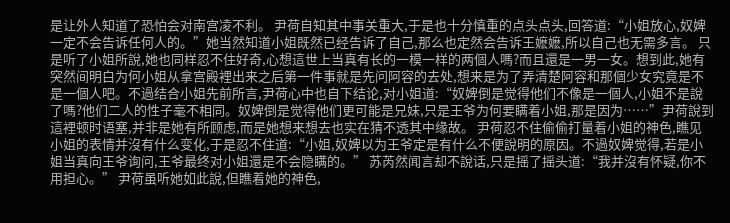是让外人知道了恐怕会对南宫凌不利。 尹荷自知其中事关重大,于是也十分慎重的点头点头,回答道:“小姐放心,奴婢一定不会告诉任何人的。”她当然知道小姐既然已经告诉了自己,那么也定然会告诉王嬷嬷,所以自己也无需多言。 只是听了小姐所說,她也同样忍不住好奇,心想這世上当真有长的一模一样的两個人嗎?而且還是一男一女。想到此,她有突然间明白为何小姐从拿宫殿裡出来之后第一件事就是先问阿容的去处,想来是为了弄清楚阿容和那個少女究竟是不是一個人吧。不過结合小姐先前所言,尹荷心中也自下结论,对小姐道:“奴婢倒是觉得他们不像是一個人,小姐不是說了嗎?他们二人的性子毫不相同。奴婢倒是觉得他们更可能是兄妹,只是王爷为何要瞒着小姐,那是因为……”尹荷說到這裡顿时语塞,并非是她有所顾虑,而是她想来想去也实在猜不透其中缘故。 尹荷忍不住偷偷打量着小姐的神色,瞧见小姐的表情并沒有什么变化,于是忍不住道:“小姐,奴婢以为王爷定是有什么不便說明的原因。不過奴婢觉得,若是小姐当真向王爷询问,王爷最终对小姐還是不会隐瞒的。” 苏芮然闻言却不說话,只是摇了摇头道:“我并沒有怀疑,你不用担心。” 尹荷虽听她如此說,但瞧着她的神色,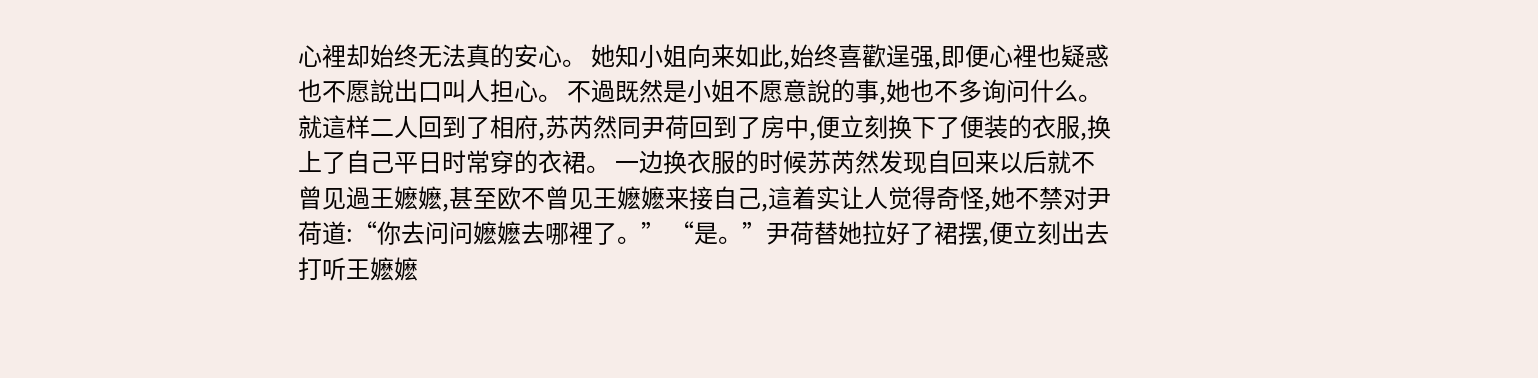心裡却始终无法真的安心。 她知小姐向来如此,始终喜歡逞强,即便心裡也疑惑也不愿說出口叫人担心。 不過既然是小姐不愿意說的事,她也不多询问什么。 就這样二人回到了相府,苏芮然同尹荷回到了房中,便立刻换下了便装的衣服,换上了自己平日时常穿的衣裙。 一边换衣服的时候苏芮然发现自回来以后就不曾见過王嬷嬷,甚至欧不曾见王嬷嬷来接自己,這着实让人觉得奇怪,她不禁对尹荷道:“你去问问嬷嬷去哪裡了。” “是。”尹荷替她拉好了裙摆,便立刻出去打听王嬷嬷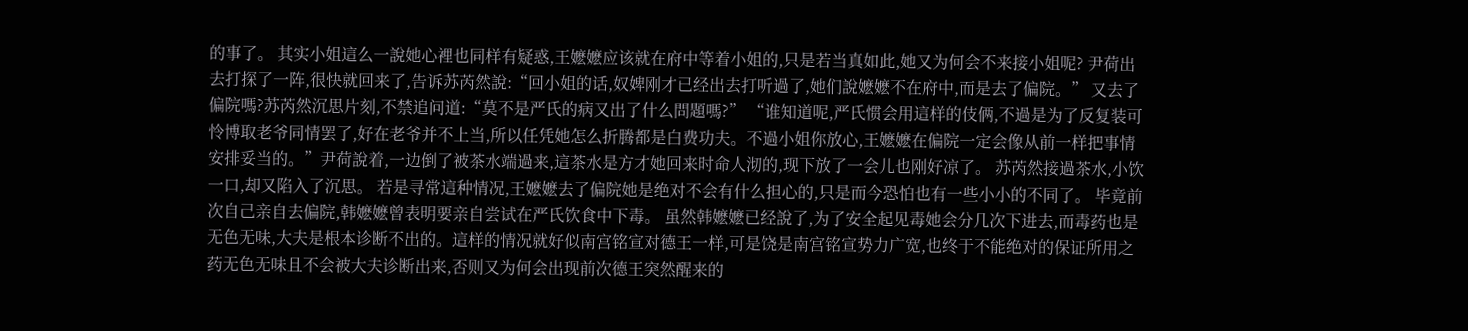的事了。 其实小姐這么一說她心裡也同样有疑惑,王嬷嬷应该就在府中等着小姐的,只是若当真如此,她又为何会不来接小姐呢? 尹荷出去打探了一阵,很快就回来了,告诉苏芮然說:“回小姐的话,奴婢刚才已经出去打听過了,她们說嬷嬷不在府中,而是去了偏院。” 又去了偏院嗎?苏芮然沉思片刻,不禁追问道:“莫不是严氏的病又出了什么問題嗎?” “谁知道呢,严氏惯会用這样的伎俩,不過是为了反复装可怜博取老爷同情罢了,好在老爷并不上当,所以任凭她怎么折腾都是白费功夫。不過小姐你放心,王嬷嬷在偏院一定会像从前一样把事情安排妥当的。”尹荷說着,一边倒了被茶水端過来,這茶水是方才她回来时命人沏的,现下放了一会儿也刚好凉了。 苏芮然接過茶水,小饮一口,却又陷入了沉思。 若是寻常這种情况,王嬷嬷去了偏院她是绝对不会有什么担心的,只是而今恐怕也有一些小小的不同了。 毕竟前次自己亲自去偏院,韩嬷嬷曾表明要亲自尝试在严氏饮食中下毒。 虽然韩嬷嬷已经說了,为了安全起见毒她会分几次下进去,而毒药也是无色无味,大夫是根本诊断不出的。這样的情况就好似南宫铭宣对德王一样,可是饶是南宫铭宣势力广宽,也终于不能绝对的保证所用之药无色无味且不会被大夫诊断出来,否则又为何会出现前次德王突然醒来的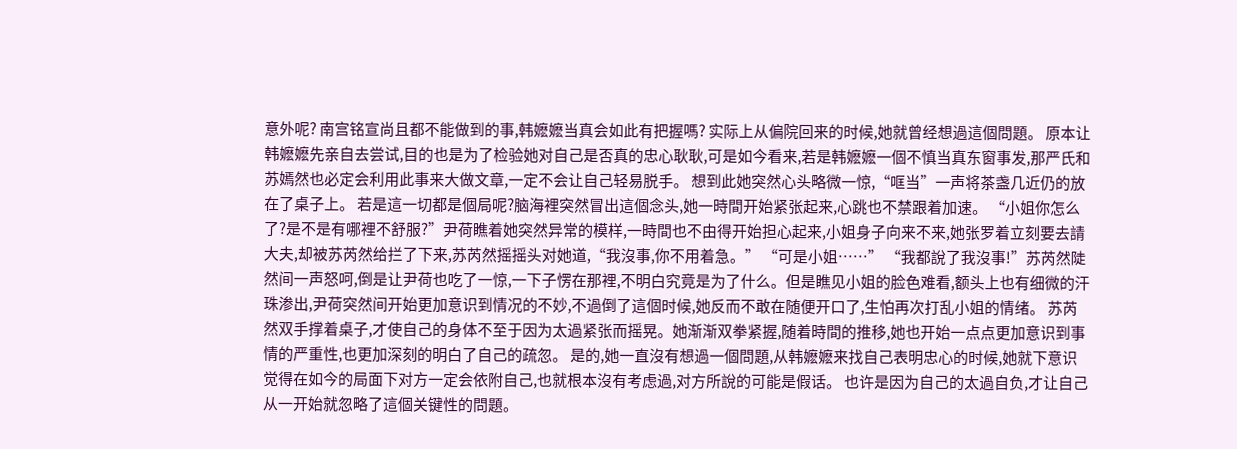意外呢? 南宫铭宣尚且都不能做到的事,韩嬷嬷当真会如此有把握嗎? 实际上从偏院回来的时候,她就曾经想過這個問題。 原本让韩嬷嬷先亲自去尝试,目的也是为了检验她对自己是否真的忠心耿耿,可是如今看来,若是韩嬷嬷一個不慎当真东窗事发,那严氏和苏嫣然也必定会利用此事来大做文章,一定不会让自己轻易脱手。 想到此她突然心头略微一惊,“哐当”一声将茶盏几近仍的放在了桌子上。 若是這一切都是個局呢?脑海裡突然冒出這個念头,她一時間开始紧张起来,心跳也不禁跟着加速。 “小姐你怎么了?是不是有哪裡不舒服?”尹荷瞧着她突然异常的模样,一時間也不由得开始担心起来,小姐身子向来不来,她张罗着立刻要去請大夫,却被苏芮然给拦了下来,苏芮然摇摇头对她道,“我沒事,你不用着急。” “可是小姐……” “我都說了我沒事!”苏芮然陡然间一声怒呵,倒是让尹荷也吃了一惊,一下子愣在那裡,不明白究竟是为了什么。但是瞧见小姐的脸色难看,额头上也有细微的汗珠渗出,尹荷突然间开始更加意识到情况的不妙,不過倒了這個时候,她反而不敢在随便开口了,生怕再次打乱小姐的情绪。 苏芮然双手撑着桌子,才使自己的身体不至于因为太過紧张而摇晃。她渐渐双拳紧握,随着時間的推移,她也开始一点点更加意识到事情的严重性,也更加深刻的明白了自己的疏忽。 是的,她一直沒有想過一個問題,从韩嬷嬷来找自己表明忠心的时候,她就下意识觉得在如今的局面下对方一定会依附自己,也就根本沒有考虑過,对方所說的可能是假话。 也许是因为自己的太過自负,才让自己从一开始就忽略了這個关键性的問題。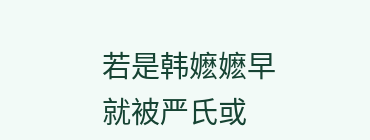若是韩嬷嬷早就被严氏或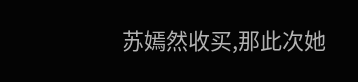苏嫣然收买,那此次她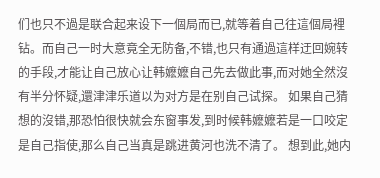们也只不過是联合起来设下一個局而已,就等着自己往這個局裡钻。而自己一时大意竟全无防备,不错,也只有通過這样迂回婉转的手段,才能让自己放心让韩嬷嬷自己先去做此事,而对她全然沒有半分怀疑,還津津乐道以为对方是在别自己试探。 如果自己猜想的沒错,那恐怕很快就会东窗事发,到时候韩嬷嬷若是一口咬定是自己指使,那么自己当真是跳进黄河也洗不清了。 想到此,她内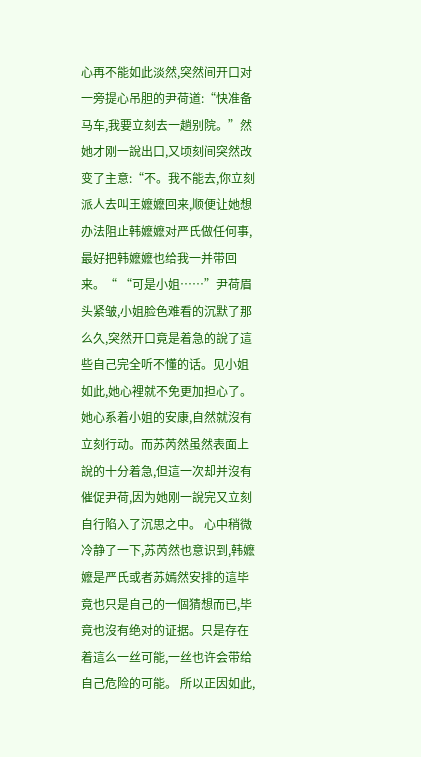心再不能如此淡然,突然间开口对一旁提心吊胆的尹荷道:“快准备马车,我要立刻去一趟别院。”然她才刚一說出口,又顷刻间突然改变了主意:“不。我不能去,你立刻派人去叫王嬷嬷回来,顺便让她想办法阻止韩嬷嬷对严氏做任何事,最好把韩嬷嬷也给我一并带回来。“ “可是小姐……”尹荷眉头紧皱,小姐脸色难看的沉默了那么久,突然开口竟是着急的說了這些自己完全听不懂的话。见小姐如此,她心裡就不免更加担心了。她心系着小姐的安康,自然就沒有立刻行动。而苏芮然虽然表面上說的十分着急,但這一次却并沒有催促尹荷,因为她刚一說完又立刻自行陷入了沉思之中。 心中稍微冷静了一下,苏芮然也意识到,韩嬷嬷是严氏或者苏嫣然安排的這毕竟也只是自己的一個猜想而已,毕竟也沒有绝对的证据。只是存在着這么一丝可能,一丝也许会带给自己危险的可能。 所以正因如此,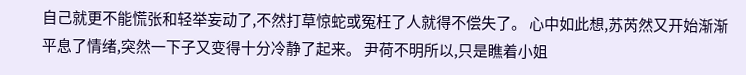自己就更不能慌张和轻举妄动了,不然打草惊蛇或冤枉了人就得不偿失了。 心中如此想,苏芮然又开始渐渐平息了情绪,突然一下子又变得十分冷静了起来。 尹荷不明所以,只是瞧着小姐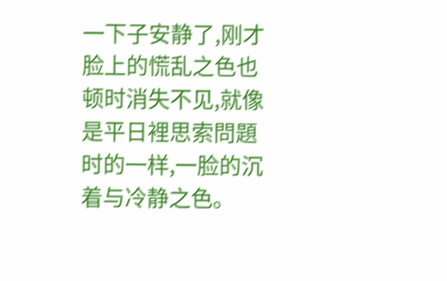一下子安静了,刚才脸上的慌乱之色也顿时消失不见,就像是平日裡思索問題时的一样,一脸的沉着与冷静之色。